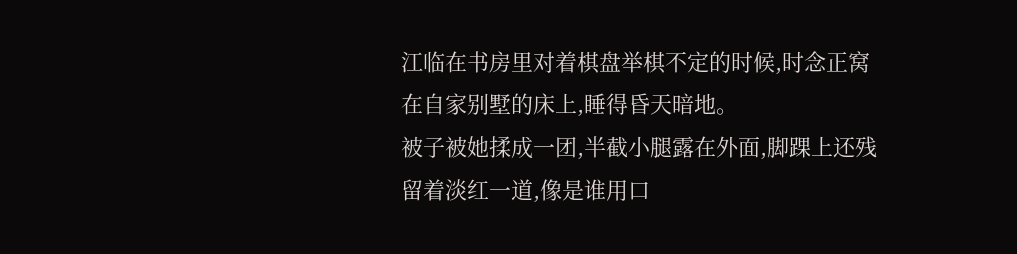江临在书房里对着棋盘举棋不定的时候,时念正窝在自家别墅的床上,睡得昏天暗地。
被子被她揉成一团,半截小腿露在外面,脚踝上还残留着淡红一道,像是谁用口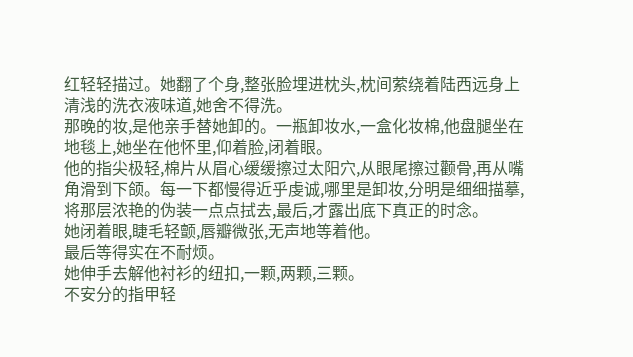红轻轻描过。她翻了个身,整张脸埋进枕头,枕间萦绕着陆西远身上清浅的洗衣液味道,她舍不得洗。
那晚的妆,是他亲手替她卸的。一瓶卸妆水,一盒化妆棉,他盘腿坐在地毯上,她坐在他怀里,仰着脸,闭着眼。
他的指尖极轻,棉片从眉心缓缓擦过太阳穴,从眼尾擦过颧骨,再从嘴角滑到下颌。每一下都慢得近乎虔诚,哪里是卸妆,分明是细细描摹,将那层浓艳的伪装一点点拭去,最后,才露出底下真正的时念。
她闭着眼,睫毛轻颤,唇瓣微张,无声地等着他。
最后等得实在不耐烦。
她伸手去解他衬衫的纽扣,一颗,两颗,三颗。
不安分的指甲轻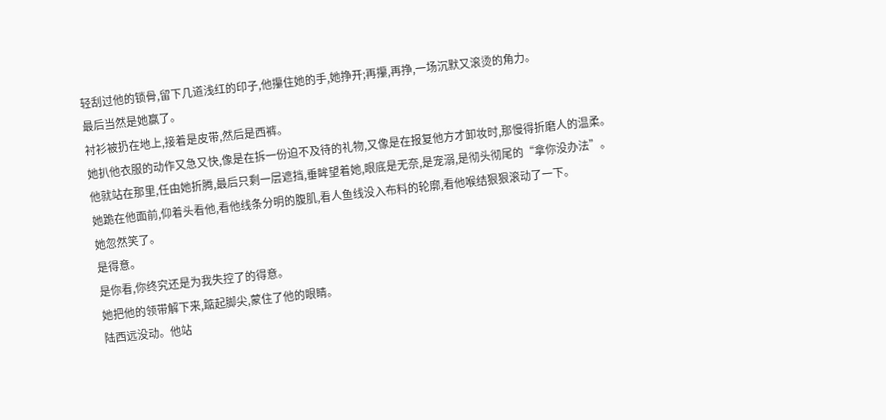轻刮过他的锁骨,留下几道浅红的印子,他攥住她的手,她挣开;再攥,再挣,一场沉默又滚烫的角力。
最后当然是她赢了。
衬衫被扔在地上,接着是皮带,然后是西裤。
她扒他衣服的动作又急又快,像是在拆一份迫不及待的礼物,又像是在报复他方才卸妆时,那慢得折磨人的温柔。
他就站在那里,任由她折腾,最后只剩一层遮挡,垂眸望着她,眼底是无奈,是宠溺,是彻头彻尾的“拿你没办法”。
她跪在他面前,仰着头看他,看他线条分明的腹肌,看人鱼线没入布料的轮廓,看他喉结狠狠滚动了一下。
她忽然笑了。
是得意。
是你看,你终究还是为我失控了的得意。
她把他的领带解下来,踮起脚尖,蒙住了他的眼睛。
陆西远没动。他站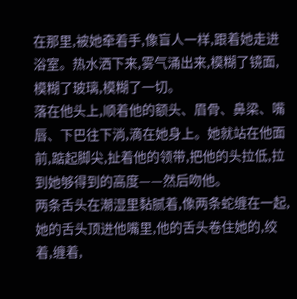在那里,被她牵着手,像盲人一样,跟着她走进浴室。热水洒下来,雾气涌出来,模糊了镜面,模糊了玻璃,模糊了一切。
落在他头上,顺着他的额头、眉骨、鼻梁、嘴唇、下巴往下淌,滴在她身上。她就站在他面前,踮起脚尖,扯着他的领带,把他的头拉低,拉到她够得到的高度——然后吻他。
两条舌头在潮湿里黏腻着,像两条蛇缠在一起,她的舌头顶进他嘴里,他的舌头卷住她的,绞着,缠着,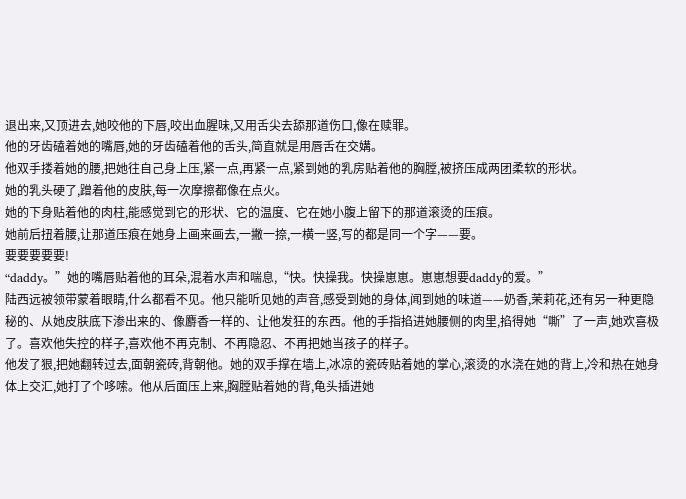退出来,又顶进去,她咬他的下唇,咬出血腥味,又用舌尖去舔那道伤口,像在赎罪。
他的牙齿磕着她的嘴唇,她的牙齿磕着他的舌头,简直就是用唇舌在交媾。
他双手搂着她的腰,把她往自己身上压,紧一点,再紧一点,紧到她的乳房贴着他的胸膛,被挤压成两团柔软的形状。
她的乳头硬了,蹭着他的皮肤,每一次摩擦都像在点火。
她的下身贴着他的肉柱,能感觉到它的形状、它的温度、它在她小腹上留下的那道滚烫的压痕。
她前后扭着腰,让那道压痕在她身上画来画去,一撇一捺,一横一竖,写的都是同一个字——要。
要要要要要!
“daddy。”她的嘴唇贴着他的耳朵,混着水声和喘息,“快。快操我。快操崽崽。崽崽想要daddy的爱。”
陆西远被领带蒙着眼睛,什么都看不见。他只能听见她的声音,感受到她的身体,闻到她的味道——奶香,茉莉花,还有另一种更隐秘的、从她皮肤底下渗出来的、像麝香一样的、让他发狂的东西。他的手指掐进她腰侧的肉里,掐得她“嘶”了一声,她欢喜极了。喜欢他失控的样子,喜欢他不再克制、不再隐忍、不再把她当孩子的样子。
他发了狠,把她翻转过去,面朝瓷砖,背朝他。她的双手撑在墙上,冰凉的瓷砖贴着她的掌心,滚烫的水浇在她的背上,冷和热在她身体上交汇,她打了个哆嗦。他从后面压上来,胸膛贴着她的背,龟头插进她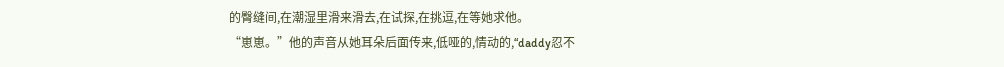的臀缝间,在潮湿里滑来滑去,在试探,在挑逗,在等她求他。
“崽崽。”他的声音从她耳朵后面传来,低哑的,情动的,“daddy忍不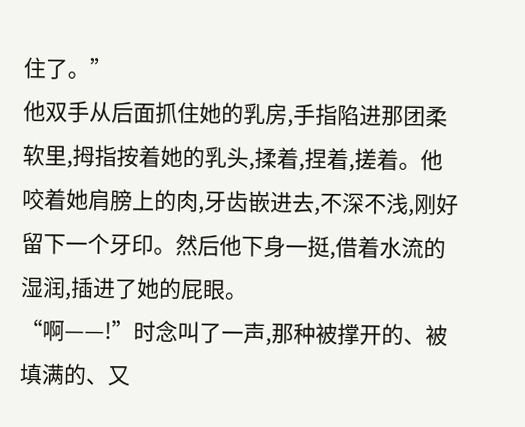住了。”
他双手从后面抓住她的乳房,手指陷进那团柔软里,拇指按着她的乳头,揉着,捏着,搓着。他咬着她肩膀上的肉,牙齿嵌进去,不深不浅,刚好留下一个牙印。然后他下身一挺,借着水流的湿润,插进了她的屁眼。
“啊——!”时念叫了一声,那种被撑开的、被填满的、又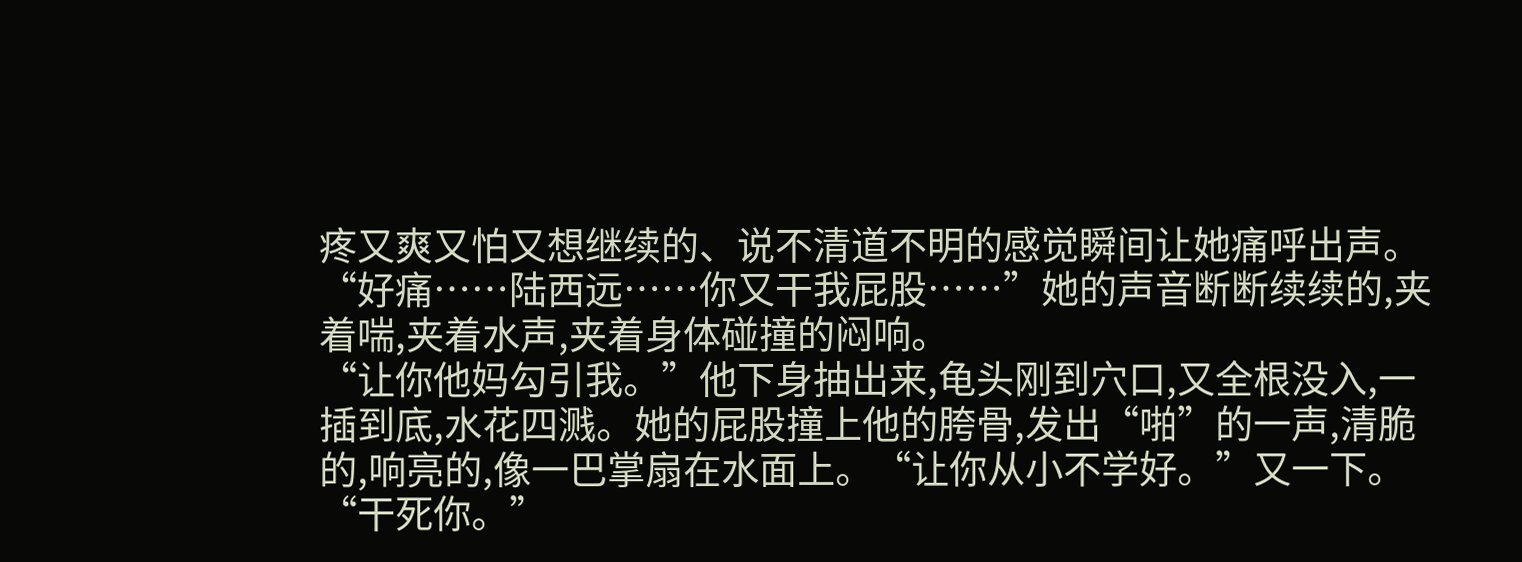疼又爽又怕又想继续的、说不清道不明的感觉瞬间让她痛呼出声。
“好痛……陆西远……你又干我屁股……”她的声音断断续续的,夹着喘,夹着水声,夹着身体碰撞的闷响。
“让你他妈勾引我。”他下身抽出来,龟头刚到穴口,又全根没入,一插到底,水花四溅。她的屁股撞上他的胯骨,发出“啪”的一声,清脆的,响亮的,像一巴掌扇在水面上。“让你从小不学好。”又一下。“干死你。”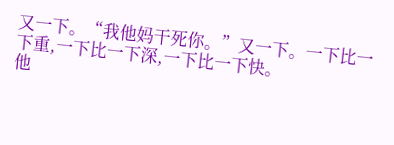又一下。“我他妈干死你。”又一下。一下比一下重,一下比一下深,一下比一下快。
他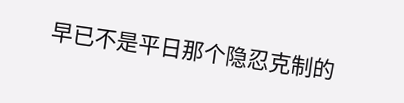早已不是平日那个隐忍克制的